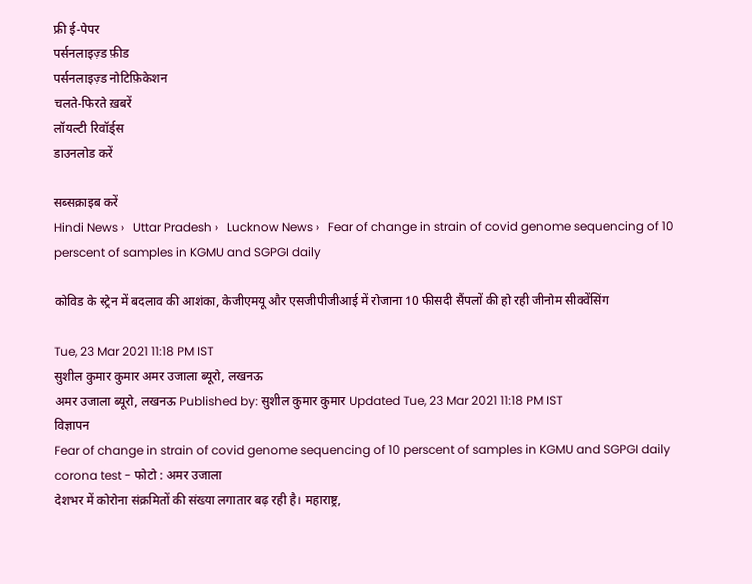फ्री ई-पेपर
पर्सनलाइज़्ड फ़ीड
पर्सनलाइज़्ड नोटिफ़िकेशन
चलते-फिरते ख़बरें
लॉयल्टी रिवॉर्ड्स
डाउनलोड करें

सब्सक्राइब करें
Hindi News ›   Uttar Pradesh ›   Lucknow News ›   Fear of change in strain of covid genome sequencing of 10 perscent of samples in KGMU and SGPGI daily

कोविड के स्ट्रेन में बदलाव की आशंका, केजीएमयू और एसजीपीजीआई में रोजाना 10 फीसदी सैंपलों की हो रही जीनोम सीक्वेंसिंग

Tue, 23 Mar 2021 11:18 PM IST
सुशील कुमार कुमार अमर उजाला ब्यूरो, लखनऊ
अमर उजाला ब्यूरो, लखनऊ Published by: सुशील कुमार कुमार Updated Tue, 23 Mar 2021 11:18 PM IST
विज्ञापन
Fear of change in strain of covid genome sequencing of 10 perscent of samples in KGMU and SGPGI daily
corona test - फोटो : अमर उजाला
देशभर में कोरोना संक्रमितों की संख्या लगातार बढ़ रही है। महाराष्ट्र,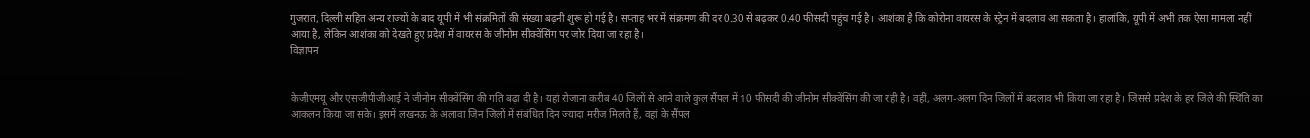गुजरात, दिल्ली सहित अन्य राज्यों के बाद यूपी में भी संक्रमितों की संख्या बढ़नी शुरू हो गई है। सप्ताह भर में संक्रमण की दर 0.30 से बढ़कर 0.40 फीसदी पहुंच गई है। आशंका है कि कोरोना वायरस के स्ट्रेन में बदलाव आ सकता है। हालांकि, यूपी में अभी तक ऐसा मामला नहीं आया है, लेकिन आशंका को देखते हुए प्रदेश में वायरस के जीनोम सीक्वेंसिंग पर जोर दिया जा रहा है।
विज्ञापन


केजीएमयू और एसजीपीजीआई ने जीनोम सीक्वेंसिंग की गति बढ़ा दी है। यहां रोजाना करीब 40 जिलों से आने वाले कुल सैंपल में 10 फीसदी की जीनोम सीक्वेंसिंग की जा रही है। वहीं, अलग-अलग दिन जिलों में बदलाव भी किया जा रहा है। जिससे प्रदेश के हर जिले की स्थिति का आकलन किया जा सके। इसमें लखनऊ के अलावा जिन जिलों में संबंधित दिन ज्यादा मरीज मिलते हैं, वहां के सैंपल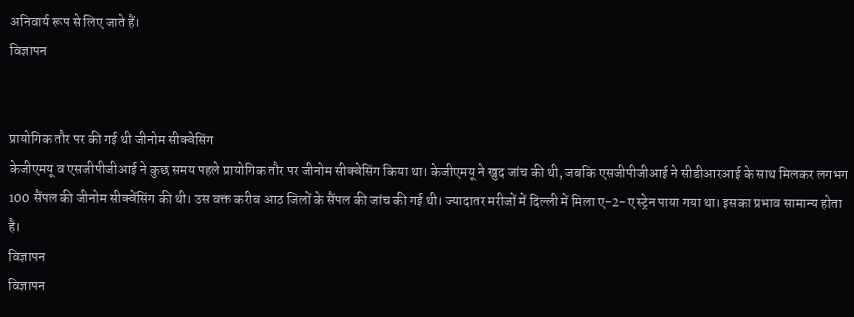अनिवार्य रूप से लिए जाते हैं।
विज्ञापन


प्रायोगिक तौर पर की गई थी जीनोम सीक्वेसिंग
केजीएमयू व एसजीपीजीआई ने कुछ समय पहले प्रायोगिक तौर पर जीनोम सीक्वेसिंग किया था। केजीएमयू ने खुद जांच की थी, जबकि एसजीपीजीआई ने सीडीआरआई के साथ मिलकर लगभग 100 सैंपल की जीनोम सीक्वेंसिंग की थी। उस वक्त करीब आठ जिलों के सैंपल की जांच की गई थी। ज्यादातर मरीजों में दिल्ली में मिला ए-2-ए स्ट्रेन पाया गया था। इसका प्रभाव सामान्य होता है।
विज्ञापन
विज्ञापन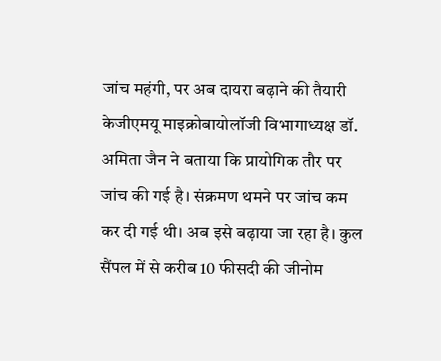जांच महंगी, पर अब दायरा बढ़ाने की तैयारी
केजीएमयू माइक्रोबायोलॉजी विभागाध्यक्ष डॉ. अमिता जैन ने बताया कि प्रायोगिक तौर पर जांच की गई है। संक्रमण थमने पर जांच कम कर दी गई थी। अब इसे बढ़ाया जा रहा है। कुल सैंपल में से करीब 10 फीसदी की जीनोम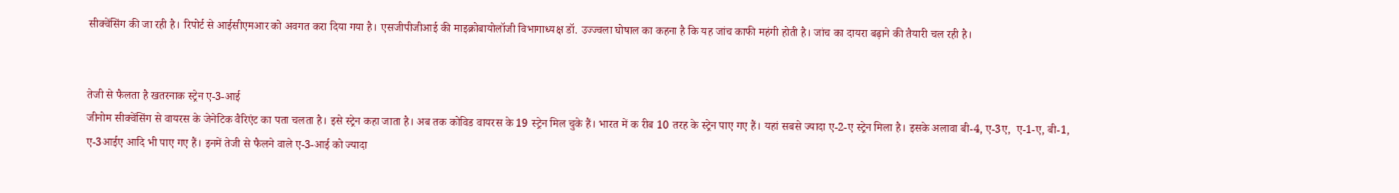सीक्वेंसिंग की जा रही है। रिपोर्ट से आईसीएमआर को अवगत करा दिया गया है। एसजीपीजीआई की माइक्रोबायोलॉजी विभागाध्यक्ष डॉ. उज्ज्वला घोषाल का कहना है कि यह जांच काफी महंगी होती है। जांच का दायरा बढ़ाने की तैयारी चल रही है।


तेजी से फैलता है खतरनाक स्ट्रेन ए-3-आई
जीनोम सीक्वेंसिंग से वायरस के जेनेटिक वैरिएंट का पता चलता है। इसे स्ट्रेन कहा जाता है। अब तक कोविड वायरस के 19 स्ट्रेन मिल चुके हैं। भारत में क रीब 10 तरह के स्ट्रेन पाए गए हैं। यहां सबसे ज्यादा ए-2-ए स्ट्रेन मिला है। इसके अलावा बी-4, ए-3ए,  ए-1-ए, बी-1, ए-3आईए आदि भी पाए गए हैं। इनमें तेजी से फैलने वाले ए-3-आई को ज्यादा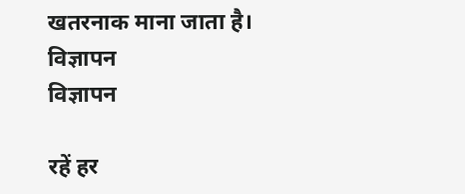खतरनाक माना जाता है।
विज्ञापन
विज्ञापन

रहें हर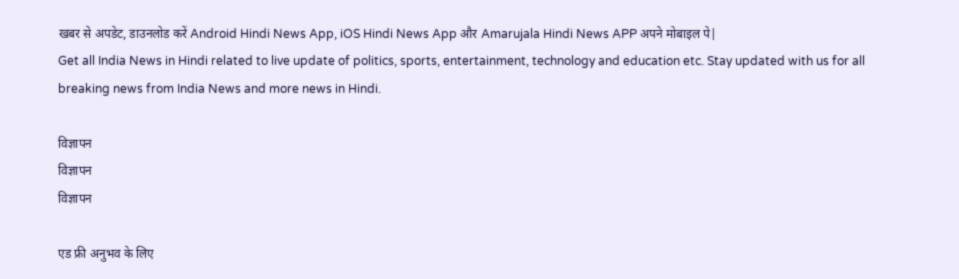खबर से अपडेट, डाउनलोड करें Android Hindi News App, iOS Hindi News App और Amarujala Hindi News APP अपने मोबाइल पे|
Get all India News in Hindi related to live update of politics, sports, entertainment, technology and education etc. Stay updated with us for all breaking news from India News and more news in Hindi.

विज्ञापन
विज्ञापन
विज्ञापन

एड फ्री अनुभव के लिए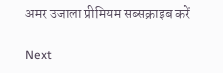अमर उजाला प्रीमियम सब्सक्राइब करें

Next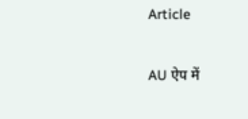Article

AU ऐप में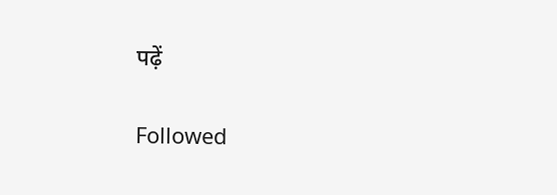पढ़ें

Followed